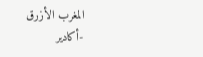المغرب الأزرق -أكادير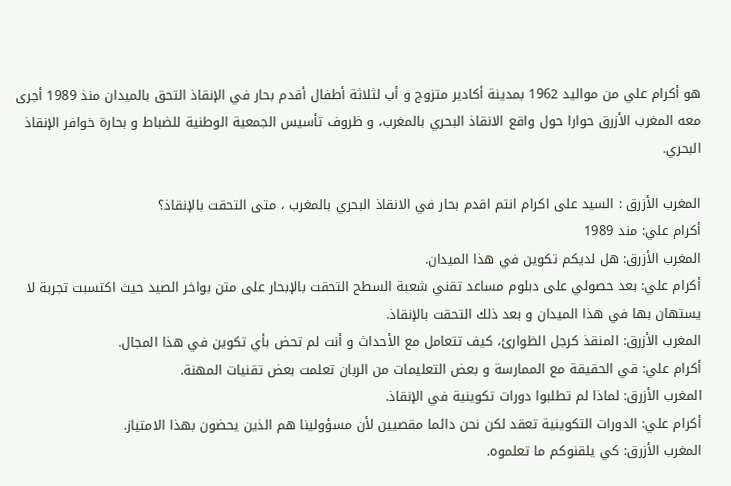هو أكرام علي من مواليد 1962 بمدينة أكادير متزوج و أب لثلاثة أطفال أقدم بحار في الإنقاذ التحق بالميدان منذ 1989 أجرى معه المغرب الأزرق حوارا حول واقع الانقاذ البحري بالمغرب، و ظروف تأسيس الجمعية الوطنية للضباط و بحارة خوافر الإنقاذ البحري.

المغرب الأزرق : السيد على اكرام انتم اقدم بحار في الانقاذ البحري بالمغرب ، متى التحقت بالإنقاذ؟
أكرام علي: مند 1989
المغرب الأزرق: هل لديكم تكوين في هذا الميدان.
أكرام علي: بعد حصولي على دبلوم مساعد تقني شعبة السطح التحقت بالإبحار على متن بواخر الصيد حيث اكتسبت تجربة لا يستهان بها في هذا الميدان و بعد ذلك التحقت بالإنقاذ.
المغرب الأزرق: المنقذ كرجل الظوارئ، كيف تتعامل مع الأحداث و أنت لم تحض بأي تكوين في هذا المجال.
أكرام علي: قي الحقيقة مع الممارسة و بعض التعليمات من الربان تعلمت بعض تقنيات المهنة.
المغرب الأزرق: لماذا لم تطلبوا دورات تكوينية في الإنقاذ.
أكرام علي: الدورات التكوينية تعقد لكن نحن دائما مقصيين لأن مسؤولينا هم الذين يحضون بهذا الامتياز.
المغرب الأزرق: كي يلقنوكم ما تعلموه.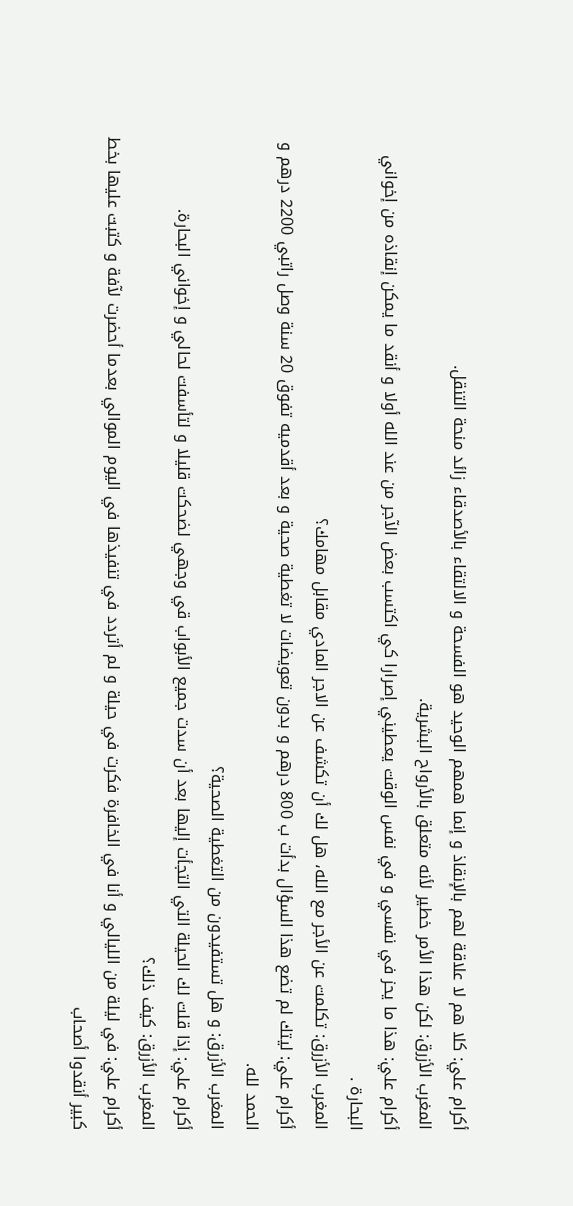أكرام علي: كلا هم لا علاقة لهم بالإنقاذ و إنما همهم الوحيد هو الفسحة و الالتقاء بالأصدقاء زائد منحة التنقل.
المغرب الأزرق: لكن هذا الأمر خطير لأنه متعلق بالأرواح البشرية.
أكرام علي: هذا ما يحز في نفسي و في نفس الوقت يعطيني إصرارا كي اكتسب بعض الآجر من عند الله أولا و أنقد ما يمكن إنقاذه من إخواني البحارة .
المغرب الأزرق: تكلمت عن الأجر مع الله، هل لك أن تكشف عن الاجر المادي مقابل مهامك؟
أكرام علي: ليتك لم تضع هذا السؤال بدأت ب 800 درهم و بدون تعويضات لا تغطية صحية و بعد أقدميه تفوق 20 سنة وصل راتبي 2200 درهم و الحمد لله.
المغرب الأزرق: و هل تستفيدون من التغطية الصحية؟
أكرام علي: إذا قلت لك الحيلة التي التجأت إليها بعد أن سدت جميع الأبواب قي وجهي لضحكت قليلا و لتأسفت لحالي و إخواني البحارة.
المغرب الأزرق: كيف ذلك؟
أكرام علي: في ليلة من الليالي و أنا في الخافرة فكرت في حيلة و لم أتردد في تنفيذها في اليوم الموالي بعدما أحضرت لآفة و كتبت عليها بخط كبير أنقدوا أصحاب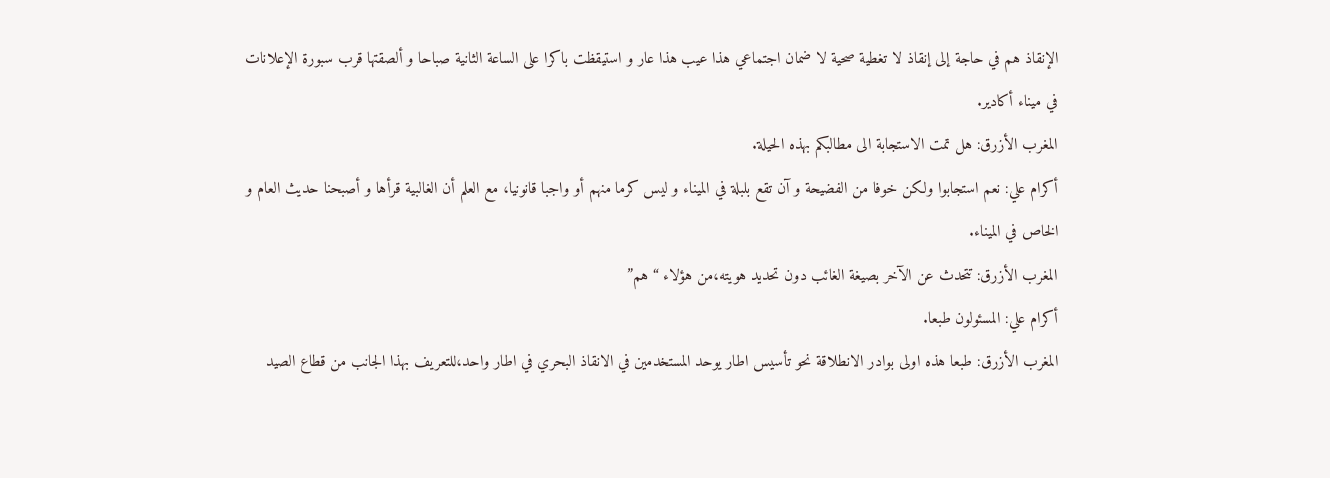الإنقاذ هم في حاجة إلى إنقاذ لا تغطية صحية لا ضمان اجتماعي هذا عيب هذا عار و استيقظت باكرا على الساعة الثانية صباحا و ألصقتها قرب سبورة الإعلانات في ميناء أكادير.
المغرب الأزرق: هل تمت الاستجابة الى مطالبكم بهذه الحيلة.
أكرام علي: نعم استجابوا ولكن خوفا من الفضيحة و آن تقع بلبلة في الميناء و ليس كرما منهم أو واجبا قانونيا، مع العلم أن الغالبية قرأها و أصبحنا حديث العام و الخاص في الميناء.
المغرب الأزرق: تتحدث عن الآخر بصيغة الغائب دون تحديد هويته،من هؤلاء “هم”
أكرام علي: المسئولون طبعا.
المغرب الأزرق: طبعا هذه اولى بوادر الانطلاقة نحو تأسيس اطار يوحد المستخدمين في الانقاذ البحري في اطار واحد،للتعريف بهذا الجانب من قطاع الصيد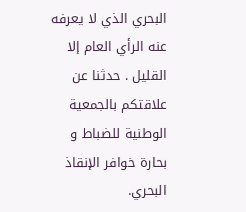البحري الذي لا يعرفه عنه الرأي العام إلا القليل . حدثنا عن علاقتكم بالجمعية الوطنية للضباط و بحارة خوافر الإنقاذ البحري.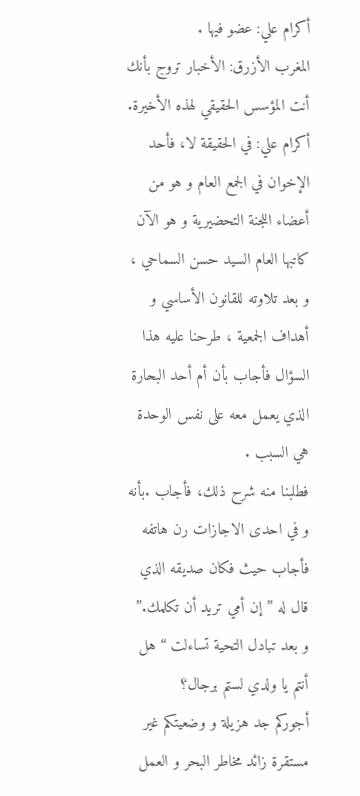أكرام علي: عضو فيها .
المغرب الأزرق: الأخبار تروج بأنك أنت المؤسس الحقيقي لهذه الأخيرة.
أكرام علي: في الحقيقة لا، فأحد الإخوان في الجمع العام و هو من أعضاء اللجنة التحضيرية و هو الآن كاتبها العام السيد حسن السماحي ، و بعد تلاوته للقانون الأساسي و أهداف الجمعية ، طرحنا عليه هذا السؤال فأجاب بأن أم أحد البحارة الذي يعمل معه على نفس الوحدة هي السبب .
فطلبنا منه شرح ذلك، فأجاب .بأنه و في احدى الاجازات رن هاتفه فأجاب حيث فكان صديقه الذي قال له ” إن أمي تريد أن تكلمك.”
و بعد تبادل التحية تساءلت “هل أنتم يا ولدي لستم برجال؟
أجوركم جد هزيلة و وضعيتكم غير مستقرة زائد مخاطر البحر و العمل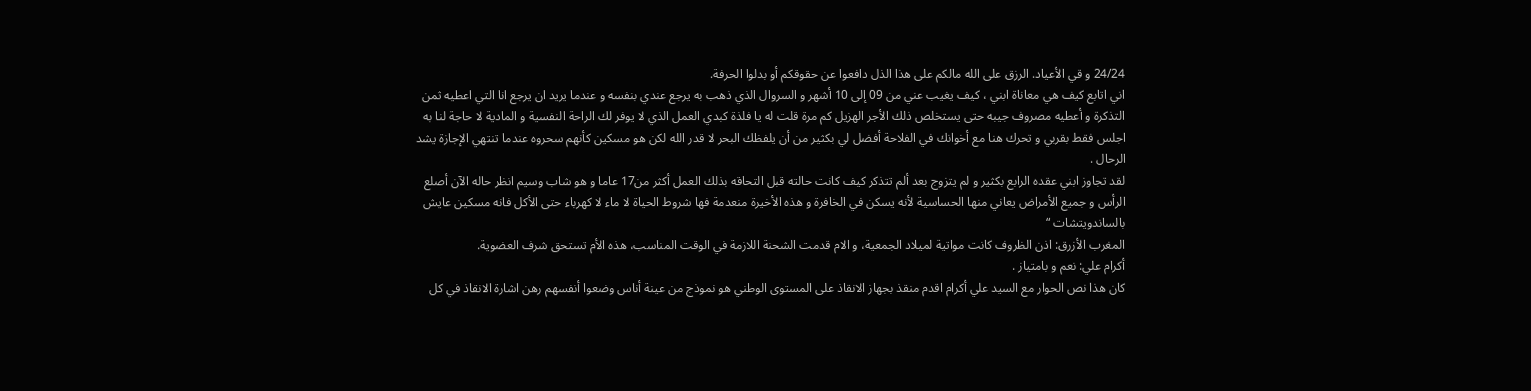24/24 و قي الأعياد. الرزق على الله مالكم على هذا الذل دافعوا عن حقوقكم أو بدلوا الحرفة.
اني اتابع كيف هي معاناة ابني ، كيف يغيب عني من 09 إلى 10 أشهر و السروال الذي ذهب به يرجع عندي بنفسه و عندما يريد ان يرجع انا التي اعطيه ثمن التذكرة و أعطيه مصروف جيبه حتى يستخلص ذلك الأجر الهزيل كم مرة قلت له يا فلذة كبدي العمل الذي لا يوفر لك الراحة النفسية و المادية لا حاجة لنا به اجلس فقط بقربي و تحرك هنا مع أخوانك في الفلاحة أفضل لي بكثير من أن يلفظك البحر لا قدر الله لكن هو مسكين كأنهم سحروه عندما تنتهي الإجازة يشد الرحال .
لقد تجاوز ابني عقده الرابع بكثير و لم يتزوج بعد ألم تتذكر كيف كانت حالته قبل التحاقه بذلك العمل أكثر من17 عاما و هو شاب وسيم انظر حاله الآن أصلع الرأس و جميع الأمراض يعاني منها الحساسية لأنه يسكن في الخافرة و هذه الأخيرة منعدمة فها شروط الحياة لا ماء لا كهرباء حتى الأكل فانه مسكين عايش بالساندويتشات “
المغرب الأزرق: اذن الظروف كانت مواتية لميلاد الجمعية، و الام قدمت الشحنة اللازمة في الوقت المناسب، هذه الأم تستحق شرف العضوية.
أكرام علي: نعم و بامتياز .
كان هذا نص الحوار مع السيد علي أكرام اقدم منقذ بجهاز الانقاذ على المستوى الوطني هو نموذج من عينة أناس وضعوا أنفسهم رهن اشارة الانقاذ في كل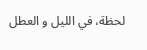لحظة، في الليل و العطل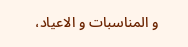و المناسبات و الاعياد،